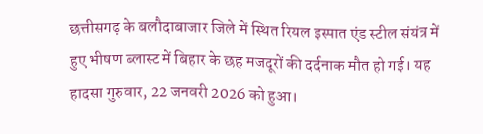छत्तीसगढ़ के बलौदाबाजार जिले में स्थित रियल इस्पात एंड स्टील संयंत्र में हुए भीषण ब्लास्ट में बिहार के छह मजदूरों की दर्दनाक मौत हो गई। यह हादसा गुरुवार, 22 जनवरी 2026 को हुआ।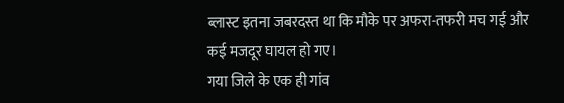ब्लास्ट इतना जबरदस्त था कि मौके पर अफरा-तफरी मच गई और कई मजदूर घायल हो गए।
गया जिले के एक ही गांव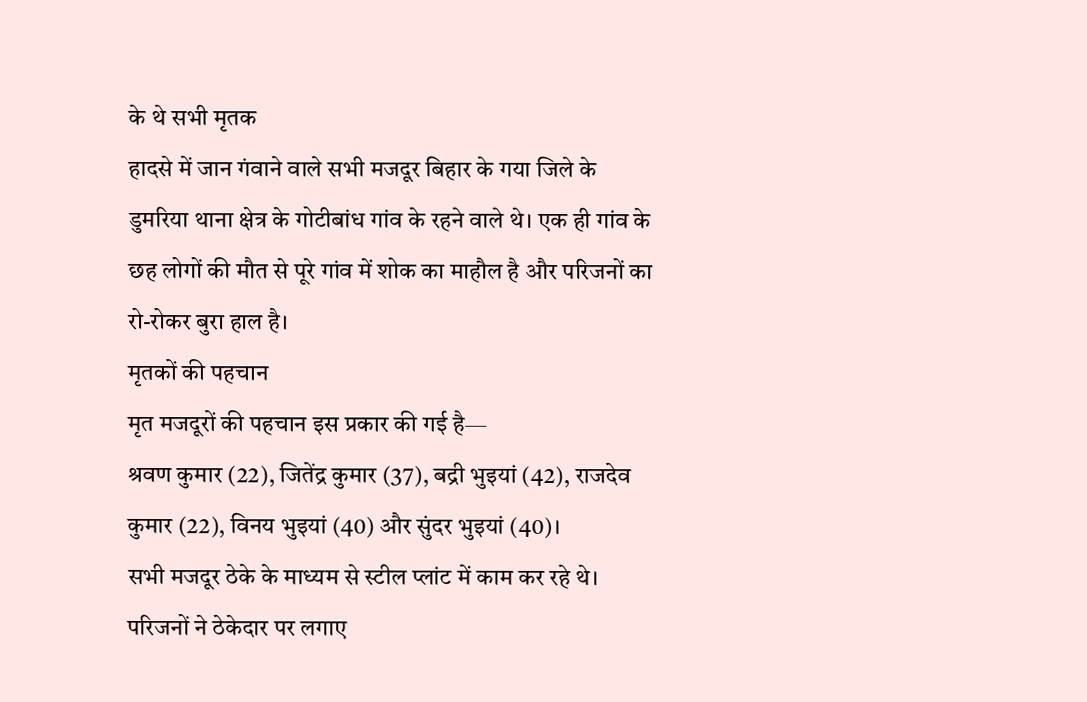के थे सभी मृतक
हादसे में जान गंवाने वाले सभी मजदूर बिहार के गया जिले के डुमरिया थाना क्षेत्र के गोटीबांध गांव के रहने वाले थे। एक ही गांव के छह लोगों की मौत से पूरे गांव में शोक का माहौल है और परिजनों का रो-रोकर बुरा हाल है।
मृतकों की पहचान
मृत मजदूरों की पहचान इस प्रकार की गई है—
श्रवण कुमार (22), जितेंद्र कुमार (37), बद्री भुइयां (42), राजदेव कुमार (22), विनय भुइयां (40) और सुंदर भुइयां (40)।
सभी मजदूर ठेके के माध्यम से स्टील प्लांट में काम कर रहे थे।
परिजनों ने ठेकेदार पर लगाए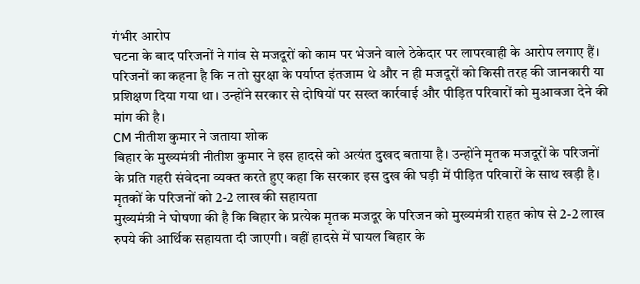गंभीर आरोप
घटना के बाद परिजनों ने गांव से मजदूरों को काम पर भेजने वाले ठेकेदार पर लापरवाही के आरोप लगाए हैं। परिजनों का कहना है कि न तो सुरक्षा के पर्याप्त इंतजाम थे और न ही मजदूरों को किसी तरह की जानकारी या प्रशिक्षण दिया गया था। उन्होंने सरकार से दोषियों पर सख्त कार्रवाई और पीड़ित परिवारों को मुआवजा देने की मांग की है।
CM नीतीश कुमार ने जताया शोक
बिहार के मुख्यमंत्री नीतीश कुमार ने इस हादसे को अत्यंत दुखद बताया है। उन्होंने मृतक मजदूरों के परिजनों के प्रति गहरी संवेदना व्यक्त करते हुए कहा कि सरकार इस दुख की घड़ी में पीड़ित परिवारों के साथ खड़ी है।
मृतकों के परिजनों को 2-2 लाख की सहायता
मुख्यमंत्री ने घोषणा की है कि बिहार के प्रत्येक मृतक मजदूर के परिजन को मुख्यमंत्री राहत कोष से 2-2 लाख रुपये की आर्थिक सहायता दी जाएगी। वहीं हादसे में घायल बिहार के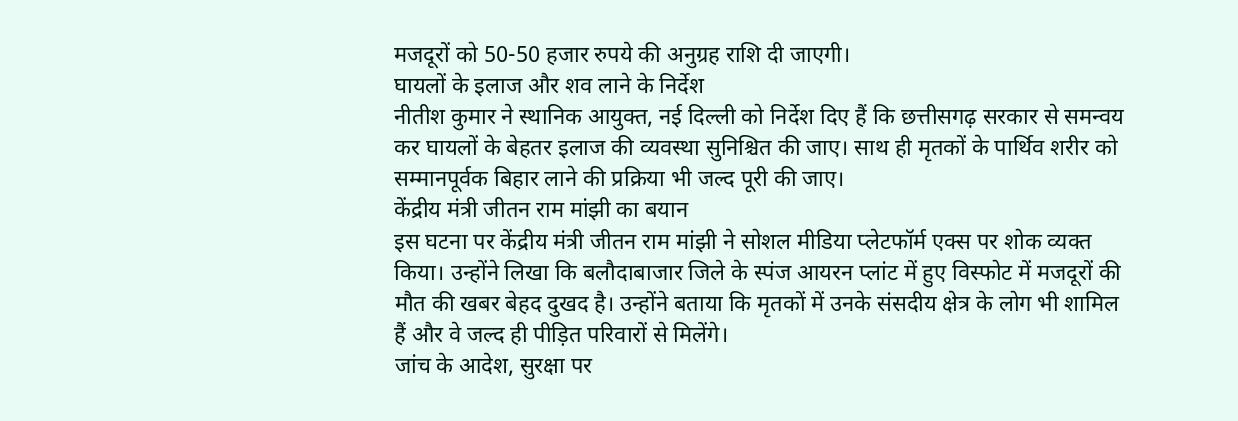मजदूरों को 50-50 हजार रुपये की अनुग्रह राशि दी जाएगी।
घायलों के इलाज और शव लाने के निर्देश
नीतीश कुमार ने स्थानिक आयुक्त, नई दिल्ली को निर्देश दिए हैं कि छत्तीसगढ़ सरकार से समन्वय कर घायलों के बेहतर इलाज की व्यवस्था सुनिश्चित की जाए। साथ ही मृतकों के पार्थिव शरीर को सम्मानपूर्वक बिहार लाने की प्रक्रिया भी जल्द पूरी की जाए।
केंद्रीय मंत्री जीतन राम मांझी का बयान
इस घटना पर केंद्रीय मंत्री जीतन राम मांझी ने सोशल मीडिया प्लेटफॉर्म एक्स पर शोक व्यक्त किया। उन्होंने लिखा कि बलौदाबाजार जिले के स्पंज आयरन प्लांट में हुए विस्फोट में मजदूरों की मौत की खबर बेहद दुखद है। उन्होंने बताया कि मृतकों में उनके संसदीय क्षेत्र के लोग भी शामिल हैं और वे जल्द ही पीड़ित परिवारों से मिलेंगे।
जांच के आदेश, सुरक्षा पर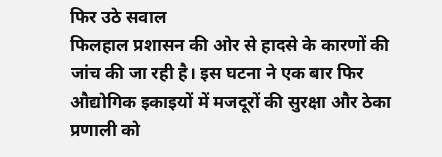फिर उठे सवाल
फिलहाल प्रशासन की ओर से हादसे के कारणों की जांच की जा रही है। इस घटना ने एक बार फिर औद्योगिक इकाइयों में मजदूरों की सुरक्षा और ठेका प्रणाली को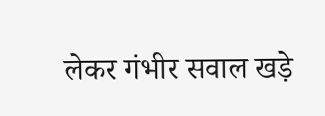लेकर गंभीर सवाल खड़े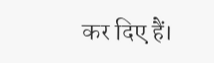कर दिए हैं।